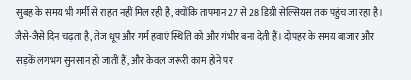सुबह के समय भी गर्मी से राहत नहीं मिल रही है, क्योंकि तापमान 27 से 28 डिग्री सेल्सियस तक पहुंच जा रहा है। जैसे-जैसे दिन चढ़ता है, तेज धूप और गर्म हवाएं स्थिति को और गंभीर बना देती हैं। दोपहर के समय बाजार और सड़कें लगभग सुनसान हो जाती हैं, और केवल जरूरी काम होने पर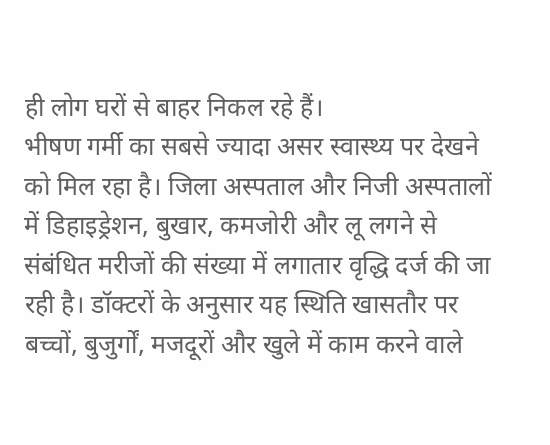ही लोग घरों से बाहर निकल रहे हैं।
भीषण गर्मी का सबसे ज्यादा असर स्वास्थ्य पर देखने को मिल रहा है। जिला अस्पताल और निजी अस्पतालों में डिहाइड्रेशन, बुखार, कमजोरी और लू लगने से संबंधित मरीजों की संख्या में लगातार वृद्धि दर्ज की जा रही है। डॉक्टरों के अनुसार यह स्थिति खासतौर पर बच्चों, बुजुर्गों, मजदूरों और खुले में काम करने वाले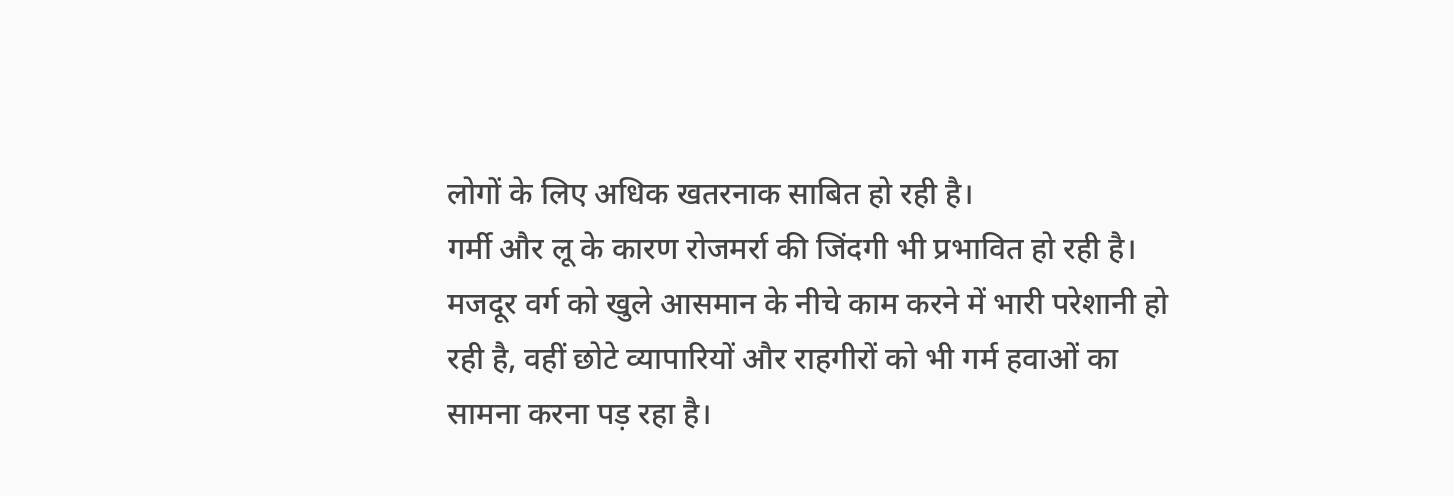लोगों के लिए अधिक खतरनाक साबित हो रही है।
गर्मी और लू के कारण रोजमर्रा की जिंदगी भी प्रभावित हो रही है। मजदूर वर्ग को खुले आसमान के नीचे काम करने में भारी परेशानी हो रही है, वहीं छोटे व्यापारियों और राहगीरों को भी गर्म हवाओं का सामना करना पड़ रहा है।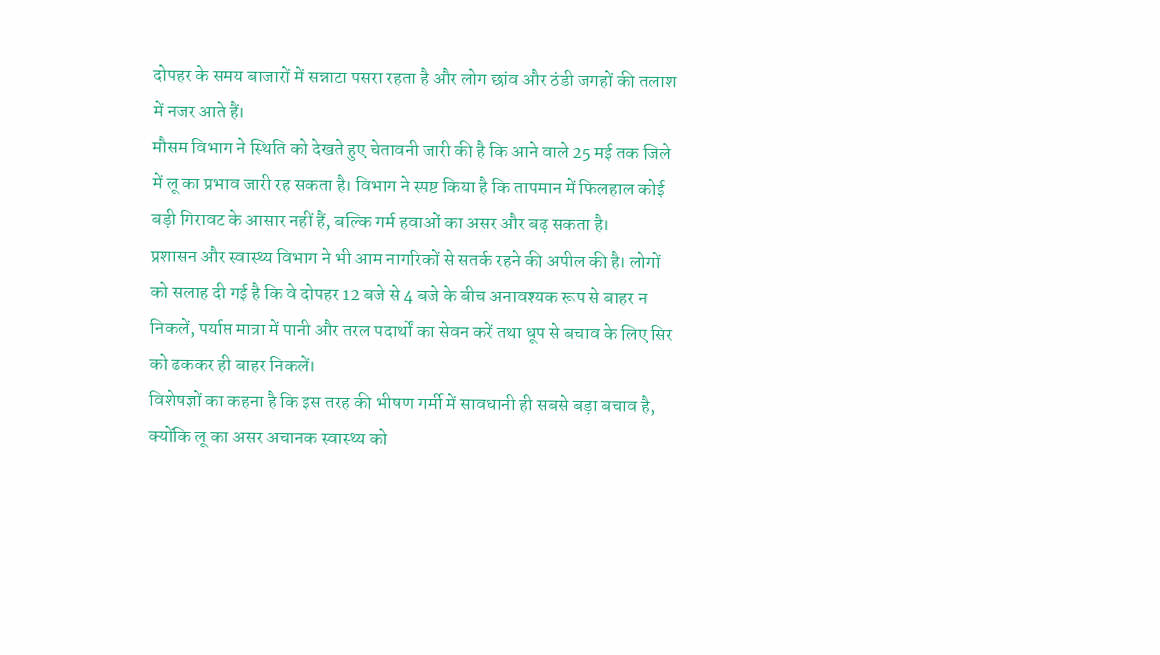दोपहर के समय बाजारों में सन्नाटा पसरा रहता है और लोग छांव और ठंडी जगहों की तलाश में नजर आते हैं।
मौसम विभाग ने स्थिति को देखते हुए चेतावनी जारी की है कि आने वाले 25 मई तक जिले में लू का प्रभाव जारी रह सकता है। विभाग ने स्पष्ट किया है कि तापमान में फिलहाल कोई बड़ी गिरावट के आसार नहीं हैं, बल्कि गर्म हवाओं का असर और बढ़ सकता है।
प्रशासन और स्वास्थ्य विभाग ने भी आम नागरिकों से सतर्क रहने की अपील की है। लोगों को सलाह दी गई है कि वे दोपहर 12 बजे से 4 बजे के बीच अनावश्यक रूप से बाहर न निकलें, पर्याप्त मात्रा में पानी और तरल पदार्थों का सेवन करें तथा धूप से बचाव के लिए सिर को ढककर ही बाहर निकलें।
विशेषज्ञों का कहना है कि इस तरह की भीषण गर्मी में सावधानी ही सबसे बड़ा बचाव है, क्योंकि लू का असर अचानक स्वास्थ्य को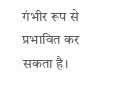गंभीर रूप से प्रभावित कर सकता है।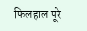फिलहाल पूरे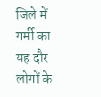जिले में गर्मी का यह दौर लोगों के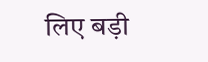लिए बड़ी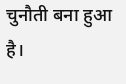चुनौती बना हुआ है।